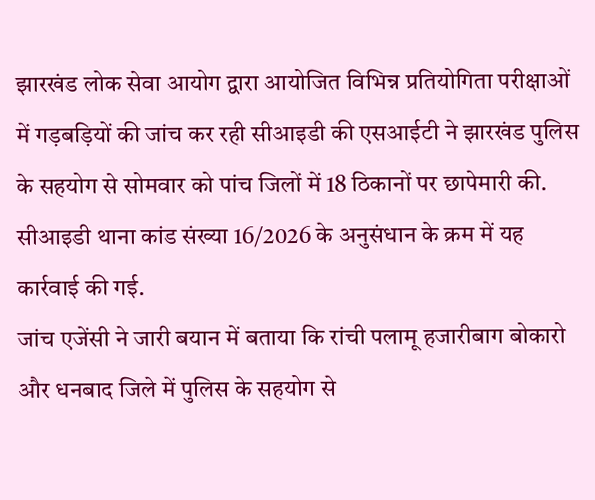झारखंड लोक सेवा आयोग द्वारा आयोजित विभिन्न प्रतियोगिता परीक्षाओं में गड़बड़ियों की जांच कर रही सीआइडी की एसआईटी ने झारखंड पुलिस के सहयोग से सोमवार को पांच जिलों में 18 ठिकानों पर छापेमारी की.
सीआइडी थाना कांड संख्या 16/2026 के अनुसंधान के क्रम में यह कार्रवाई की गई.
जांच एजेंसी ने जारी बयान में बताया कि रांची पलामू हजारीबाग बोकारो और धनबाद जिले में पुलिस के सहयोग से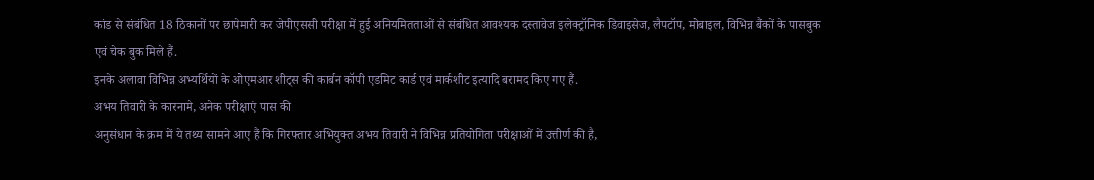कांड से संबंधित 18 ठिकानों पर छापेमारी कर जेपीएससी परीक्षा में हुई अनियमितताओं से संबंधित आवश्यक दस्तावेज इलेक्ट्रॉनिक डिवाइसेज, लैपटॉप, मोबाइल, विभिन्न बैंकों के पासबुक एवं चेक बुक मिले हैं.
इनके अलावा विभिन्न अभ्यर्थियों के ओएमआर शीट्स की कार्बन कॉपी एडमिट कार्ड एवं मार्कशीट इत्यादि बरामद किए गए हैं.
अभय तिवारी के कारनामे, अनेक परीक्षाएं पास की
अनुसंधान के क्रम में ये तथ्य सामने आए हैं कि गिरफ्तार अभियुक्त अभय तिवारी ने विभिन्न प्रतियोगिता परीक्षाओं में उत्तीर्ण की है,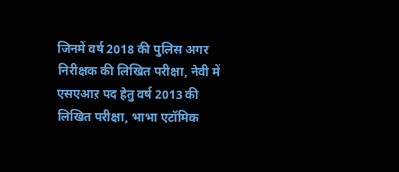जिनमें वर्ष 2018 की पुलिस अगर निरीक्षक की लिखित परीक्षा, नेवी में एसएआऱ पद हेतु वर्ष 2013 की लिखित परीक्षा, भाभा एटॉमिक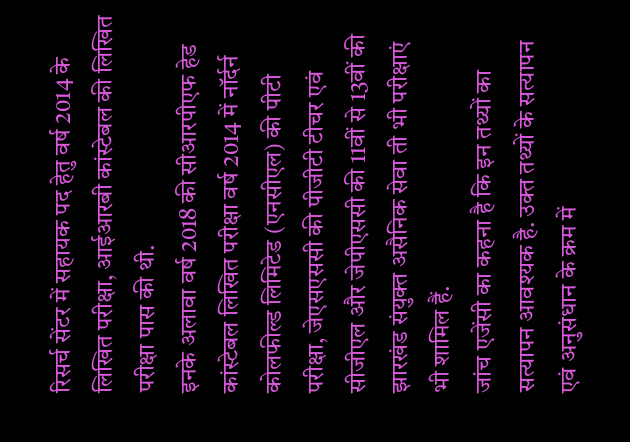रिसर्च सेंटर में सहायक पद हेतु वर्ष 2014 के लिखित परीक्षा, आईआरबी कांस्टेबल की लिखित परीक्षा पास की थी.
इनके अलावा वर्ष 2018 की सीआरपीएफ हेड कांस्टेबल लिखित परीक्षा वर्ष 2014 में नॉर्दर्न कोलफील्ड लिमिटेड (एनसीएल) की पीटी परीक्षा, जेएसएससी की पीजीटी टीचर एवं सीजीएल और जेपीएससी की 11वीं से 13वीं की झारखंड संयुक्त असैनिक सेवा ती भी परीक्षाएं भी शामिल हैं.
जांच एजेंसी का कहना है कि इन तथ्यों का सत्यापन आवश्यक है. उक्त तथ्यों के सत्यापन एवं अनुसंधान के क्रम में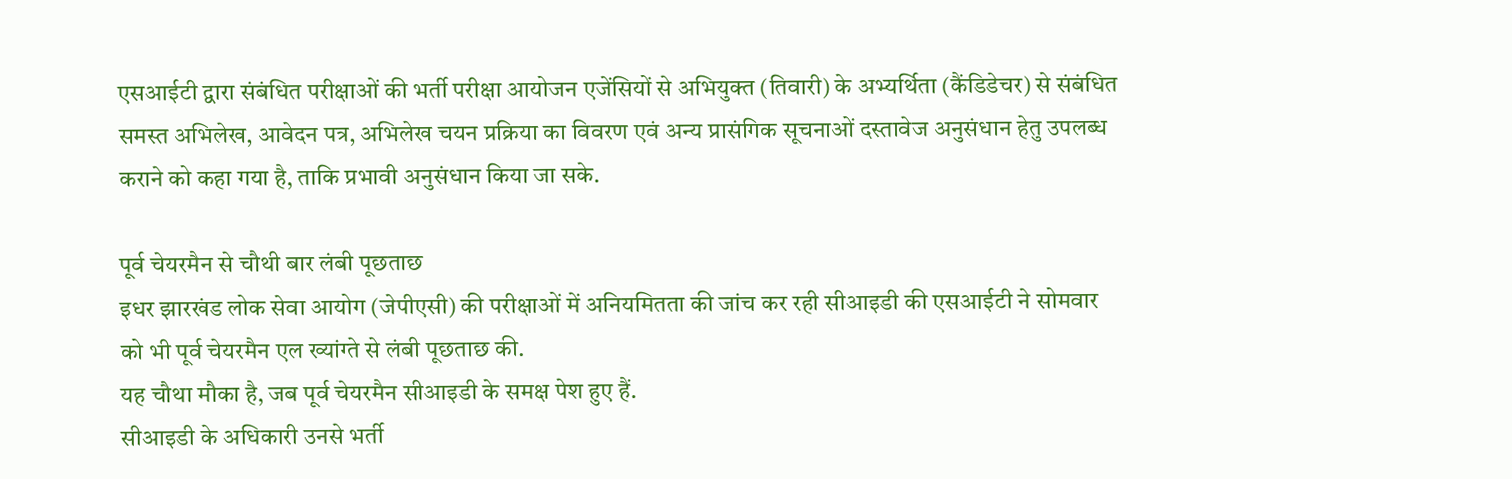एसआईटी द्वारा संबंधित परीक्षाओं की भर्ती परीक्षा आयोजन एजेंसियों से अभियुक्त (तिवारी) के अभ्यर्थिता (कैंडिडेचर) से संबंधित समस्त अभिलेख, आवेदन पत्र, अभिलेख चयन प्रक्रिया का विवरण एवं अन्य प्रासंगिक सूचनाओं दस्तावेज अनुसंधान हेतु उपलब्ध कराने को कहा गया है, ताकि प्रभावी अनुसंधान किया जा सके.

पूर्व चेयरमैन से चौथी बार लंबी पूछताछ
इधर झारखंड लोक सेवा आयोग (जेपीएसी) की परीक्षाओं में अनियमितता की जांच कर रही सीआइडी की एसआईटी ने सोमवार को भी पूर्व चेयरमैन एल ख्यांग्ते से लंबी पूछताछ की.
यह चौथा मौका है, जब पूर्व चेयरमैन सीआइडी के समक्ष पेश हुए हैं.
सीआइडी के अधिकारी उनसे भर्ती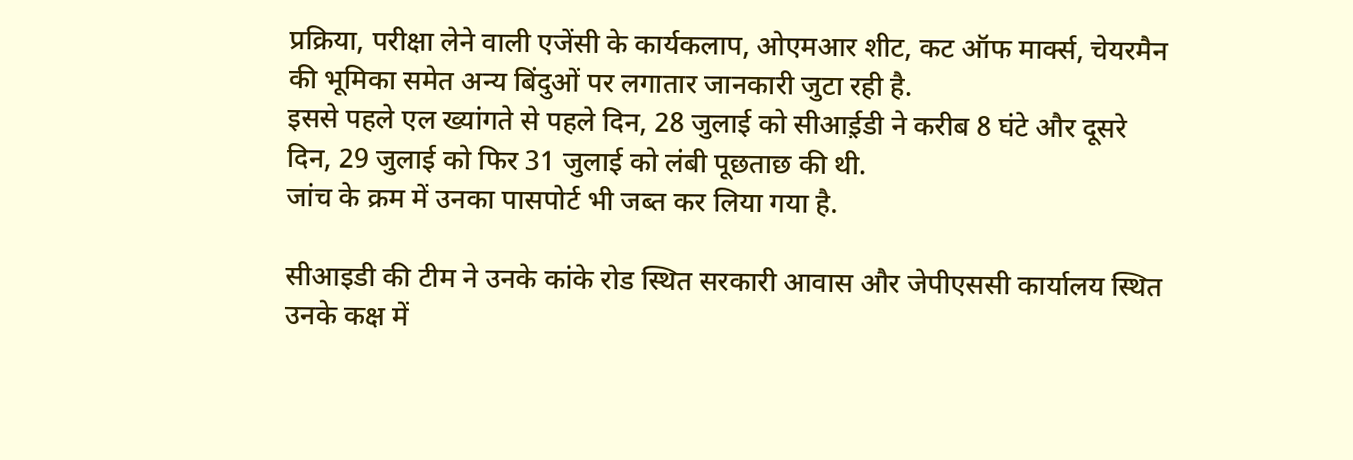प्रक्रिया, परीक्षा लेने वाली एजेंसी के कार्यकलाप, ओएमआर शीट, कट ऑफ मार्क्स, चेयरमैन की भूमिका समेत अन्य बिंदुओं पर लगातार जानकारी जुटा रही है.
इससे पहले एल ख्यांगते से पहले दिन, 28 जुलाई को सीआई़डी ने करीब 8 घंटे और दूसरे दिन, 29 जुलाई को फिर 31 जुलाई को लंबी पूछताछ की थी.
जांच के क्रम में उनका पासपोर्ट भी जब्त कर लिया गया है.

सीआइडी की टीम ने उनके कांके रोड स्थित सरकारी आवास और जेपीएससी कार्यालय स्थित उनके कक्ष में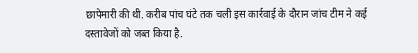छापेमारी की थी. करीब पांच घंटे तक चली इस कार्रवाई के दौरान जांच टीम ने कई दस्तावेजों को जब्त किया है.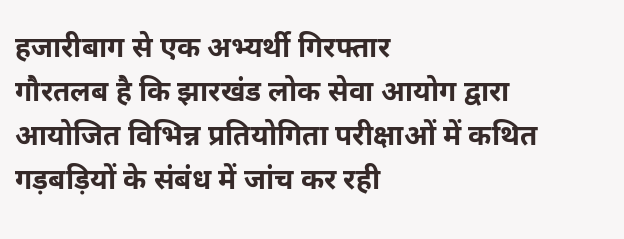हजारीबाग से एक अभ्यर्थी गिरफ्तार
गौरतलब है कि झारखंड लोक सेवा आयोग द्वारा आयोजित विभिन्न प्रतियोगिता परीक्षाओं में कथित गड़बड़ियों के संबंध में जांच कर रही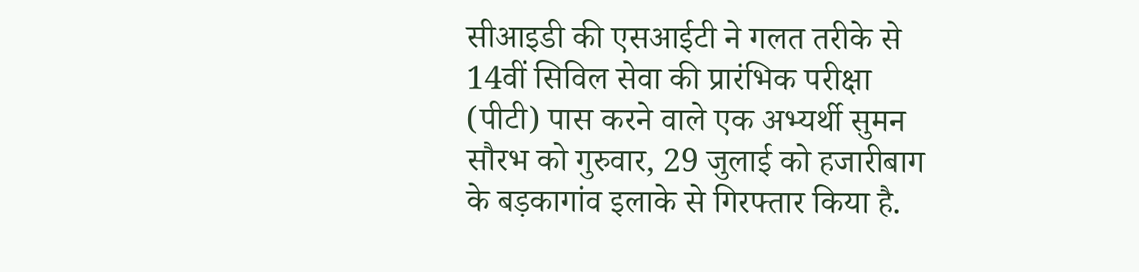सीआइडी की एसआईटी ने गलत तरीके से 14वीं सिविल सेवा की प्रारंभिक परीक्षा (पीटी) पास करने वाले एक अभ्यर्थी सुमन सौरभ को गुरुवार, 29 जुलाई को हजारीबाग के बड़कागांव इलाके से गिरफ्तार किया है.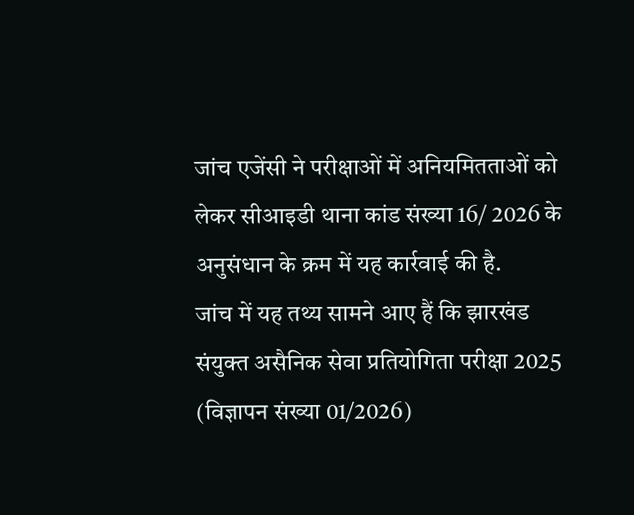जांच एजेंसी ने परीक्षाओं में अनियमितताओं को लेकर सीआइडी थाना कांड संख्या 16/ 2026 के अनुसंधान के क्रम में यह कार्रवाई की है.
जांच में यह तथ्य सामने आए हैं कि झारखंड संयुक्त असैनिक सेवा प्रतियोगिता परीक्षा 2025 (विज्ञापन संख्या 01/2026)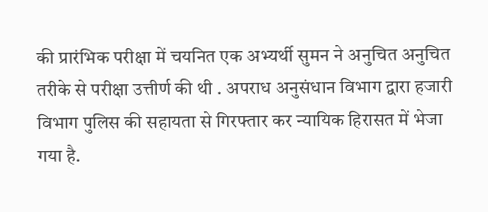की प्रारंभिक परीक्षा में चयनित एक अभ्यर्थी सुमन ने अनुचित अनुचित तरीके से परीक्षा उत्तीर्ण की थी . अपराध अनुसंधान विभाग द्वारा हजारी विभाग पुलिस की सहायता से गिरफ्तार कर न्यायिक हिरासत में भेजा गया है.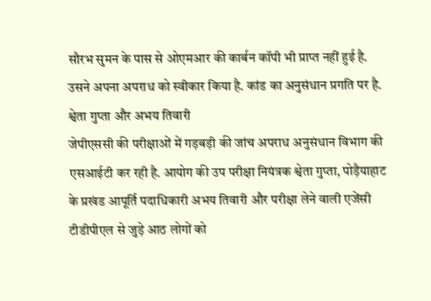सौरभ सुमन के पास से ओएमआर की कार्बन कॉपी भी प्राप्त नहीं हुई है. उसने अपना अपराध को स्वीकार किया है. कांड का अनुसंधान प्रगति पर है.
श्वेता गुप्ता और अभय तिवारी
जेपीएससी की परीक्षाओं में गड़बड़ी की जांच अपराध अनुसंधान विभाग की एसआईटी कर रही है. आयोग की उप परीक्षा नियंत्रक श्वेता गुप्ता, पोड़ैयाहाट के प्रखंड आपूर्ति पदाधिकारी अभय तिवारी और परीक्षा लेने वाली एजेंसी टीडीपीएल से जुड़े आठ लोगों को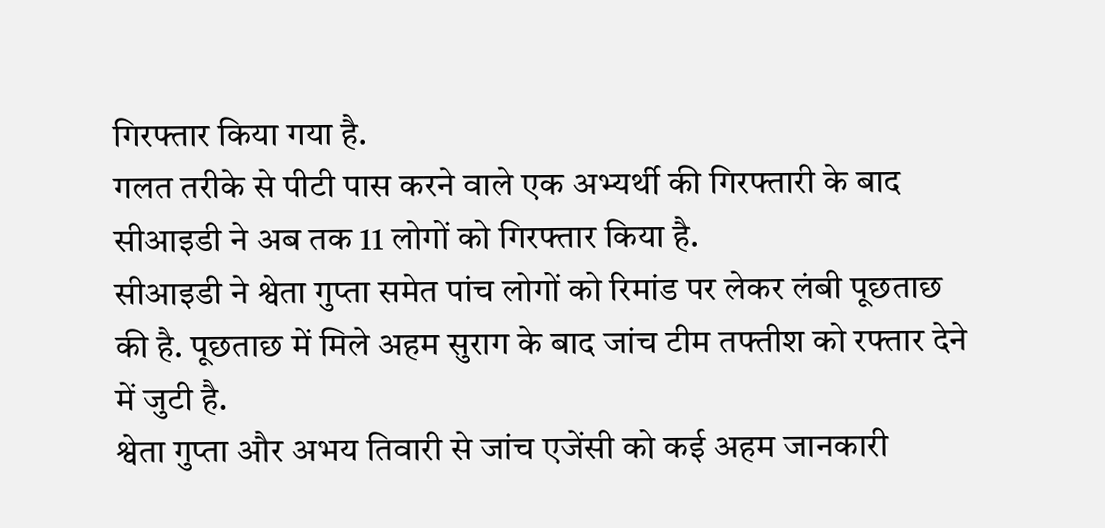गिरफ्तार किया गया है.
गलत तरीके से पीटी पास करने वाले एक अभ्यर्थी की गिरफ्तारी के बाद सीआइडी ने अब तक 11 लोगों को गिरफ्तार किया है.
सीआइडी ने श्वेता गुप्ता समेत पांच लोगों को रिमांड पर लेकर लंबी पूछताछ की है. पूछताछ में मिले अहम सुराग के बाद जांच टीम तफ्तीश को रफ्तार देने में जुटी है.
श्वेता गुप्ता और अभय तिवारी से जांच एजेंसी को कई अहम जानकारी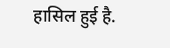हासिल हुई है.